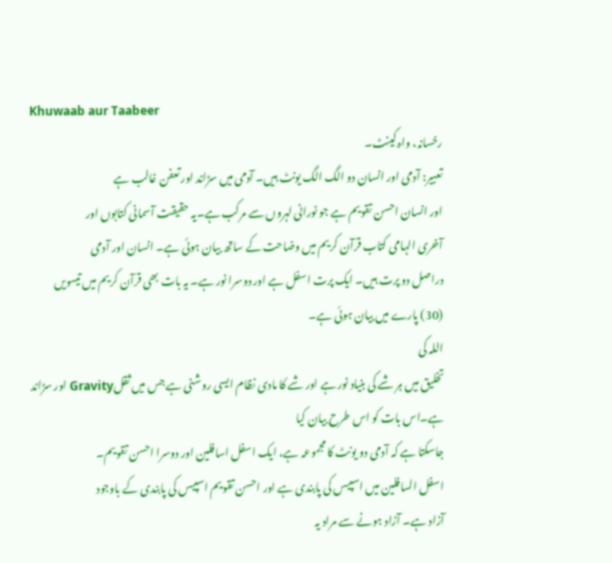Khuwaab aur Taabeer
رخسانہ، واہ کینٹ۔
تعبیر: آدمی اور انسان دو الگ الگ یونٹ ہیں۔ آدمی میں سڑاند اور تعفن غالب ہے
اور انسان احسن تقویم ہے جو نورانی لہروں سے مرکب ہے۔یہ حقیقت آسمانی کتابوں اور
آخری الہامی کتاب قرآن کریم میں وضاحت کے ساتھ بیان ہوئی ہے۔ انسان اور آدمی
دراصل دو پرت ہیں۔ ایک پرت اسفل ہے اور دوسرا نور ہے۔ یہ بات بھی قرآن کریم میں تیسویں
(30) پارے میں بیان ہوئی ہے۔
اللہ کی
تخلیق میں ہر شے کی بنیاد نور ہے اور شے کا مادی نظام ایسی روشنی ہے جس میں ثقلGravity اور سڑاند ہے۔اس بات کو اس طرح بیان کیا
جاسکتا ہے کہ آدمی دو یونٹ کا مجموعہ ہے، ایک اسفل اسافلین اور دوسرا احسن تقویم۔
اسفل السافلین میں اسپیس کی پابندی ہے اور احسن تقویم اسپیس کی پابندی کے باوجود
آزاد ہے۔ آزاد ہونے سے مراد یہ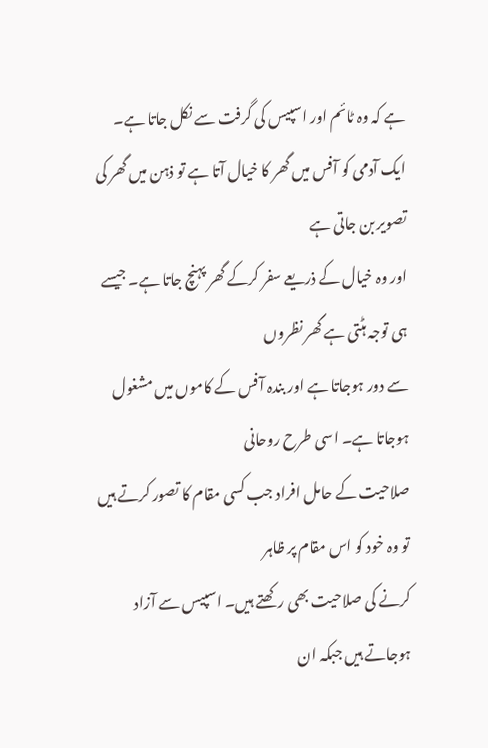ہے کہ وہ ٹائم اور اسپیس کی گرفت سے نکل جاتا ہے۔
ایک آدمی کو آفس میں گھر کا خیال آتا ہے تو ذہن میں گھر کی تصویر بن جاتی ہے
اور وہ خیال کے ذریعے سفر کرکے گھر پہنچ جاتا ہے۔ جیسے ہی توجہ ہٹتی ہے گھر نظروں
سے دور ہوجاتا ہے اور بندہ آفس کے کاموں میں مشغول ہوجاتا ہے۔ اسی طرح روحانی
صلاحیت کے حامل افراد جب کسی مقام کا تصور کرتے ہیں تو وہ خود کو اس مقام پر ظاہر
کرنے کی صلاحیت بھی رکھتے ہیں۔ اسپیس سے آزاد ہوجاتے ہیں جبکہ ان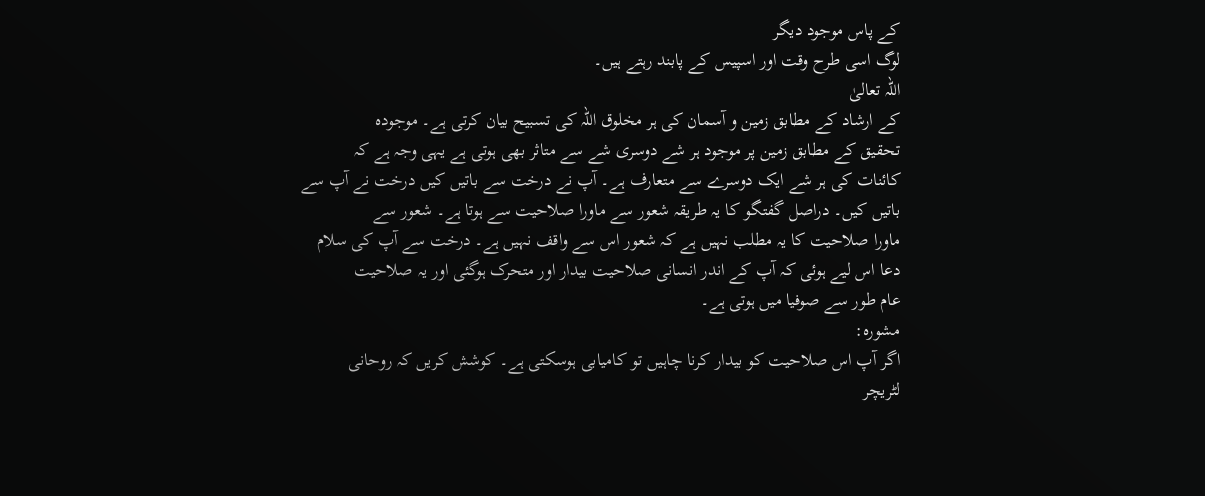کے پاس موجود دیگر
لوگ اسی طرح وقت اور اسپیس کے پابند رہتے ہیں۔
اللہ تعالیٰ
کے ارشاد کے مطابق زمین و آسمان کی ہر مخلوق اللہ کی تسبیح بیان کرتی ہے۔ موجودہ
تحقیق کے مطابق زمین پر موجود ہر شے دوسری شے سے متاثر بھی ہوتی ہے یہی وجہ ہے کہ
کائنات کی ہر شے ایک دوسرے سے متعارف ہے۔ آپ نے درخت سے باتیں کیں درخت نے آپ سے
باتیں کیں۔ دراصل گفتگو کا یہ طریقہ شعور سے ماورا صلاحیت سے ہوتا ہے۔ شعور سے
ماورا صلاحیت کا یہ مطلب نہیں ہے کہ شعور اس سے واقف نہیں ہے۔ درخت سے آپ کی سلام
دعا اس لیے ہوئی کہ آپ کے اندر انسانی صلاحیت بیدار اور متحرک ہوگئی اور یہ صلاحیت
عام طور سے صوفیا میں ہوتی ہے۔
مشورہ:
اگر آپ اس صلاحیت کو بیدار کرنا چاہیں تو کامیابی ہوسکتی ہے۔ کوشش کریں کہ روحانی
لٹریچر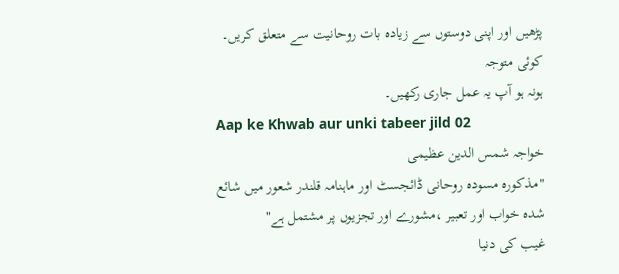پڑھیں اور اپنی دوستوں سے زیادہ بات روحانیت سے متعلق کریں۔ کوئی متوجہ
ہونہ ہو آپ یہ عمل جاری رکھیں۔
Aap ke Khwab aur unki tabeer jild 02
خواجہ شمس الدین عظیمی
"مذکورہ مسودہ روحانی ڈائجسٹ اور ماہنامہ قلندر شعور میں شائع شدہ خواب اور تعبیر ،مشورے اور تجزیوں پر مشتمل ہے"
غیب کی دنیا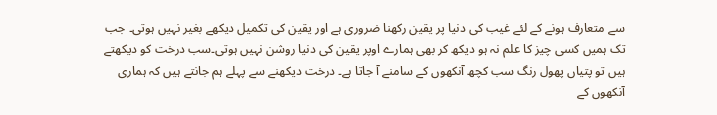سے متعارف ہونے کے لئے غیب کی دنیا پر یقین رکھنا ضروری ہے اور یقین کی تکمیل دیکھے بغیر نہیں ہوتی۔ جب تک ہمیں کسی چیز کا علم نہ ہو دیکھ کر بھی ہمارے اوپر یقین کی دنیا روشن نہیں ہوتی۔سب درخت کو دیکھتے ہیں تو پتیاں پھول رنگ سب کچھ آنکھوں کے سامنے آ جاتا ہے۔ درخت دیکھنے سے پہلے ہم جانتے ہیں کہ ہماری آنکھوں کے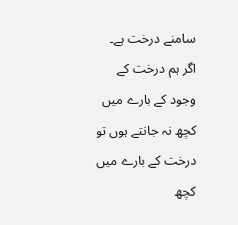سامنے درخت ہے۔ اگر ہم درخت کے وجود کے بارے میں کچھ نہ جانتے ہوں تو درخت کے بارے میں کچھ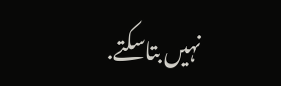نہیں بتاسکتے.